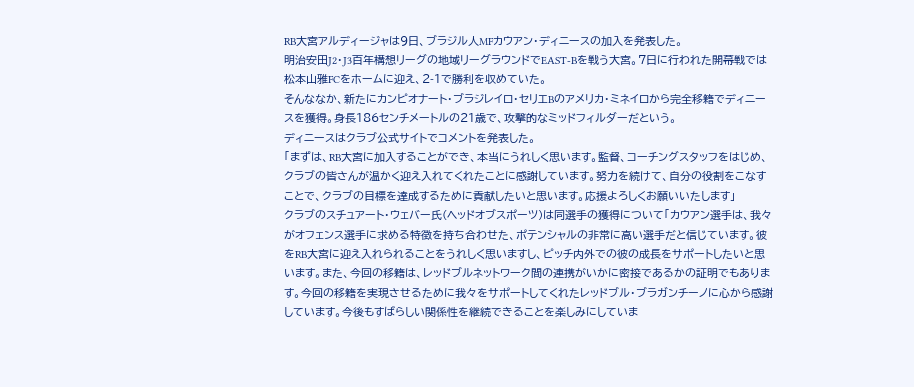RB大宮アルディージャは9日、ブラジル人MFカウアン・ディニースの加入を発表した。
明治安田J2・J3百年構想リーグの地域リーグラウンドでEAST-Bを戦う大宮。7日に行われた開幕戦では松本山雅FCをホームに迎え、2-1で勝利を収めていた。
そんななか、新たにカンピオナート・ブラジレイロ・セリエBのアメリカ・ミネイロから完全移籍でディニースを獲得。身長186センチメートルの21歳で、攻撃的なミッドフィルダーだという。
ディニースはクラブ公式サイトでコメントを発表した。
「まずは、RB大宮に加入することができ、本当にうれしく思います。監督、コーチングスタッフをはじめ、クラブの皆さんが温かく迎え入れてくれたことに感謝しています。努力を続けて、自分の役割をこなすことで、クラブの目標を達成するために貢献したいと思います。応援よろしくお願いいたします」
クラブのスチュアート・ウェバー氏(ヘッドオブスポーツ)は同選手の獲得について「カウアン選手は、我々がオフェンス選手に求める特徴を持ち合わせた、ポテンシャルの非常に高い選手だと信じています。彼をRB大宮に迎え入れられることをうれしく思いますし、ピッチ内外での彼の成長をサポートしたいと思います。また、今回の移籍は、レッドブルネットワーク間の連携がいかに密接であるかの証明でもあります。今回の移籍を実現させるために我々をサポートしてくれたレッドブル・ブラガンチーノに心から感謝しています。今後もすばらしい関係性を継続できることを楽しみにしていま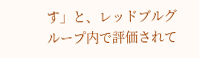す」と、レッドブルグループ内で評価されて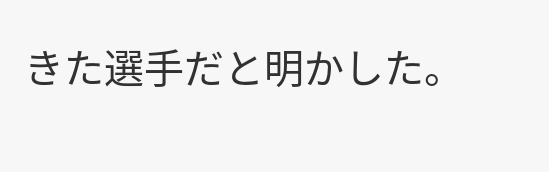きた選手だと明かした。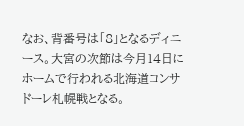なお、背番号は「8」となるディニース。大宮の次節は今月14日にホームで行われる北海道コンサドーレ札幌戦となる。